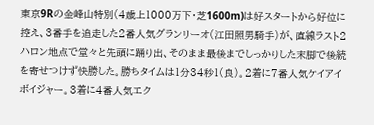東京9Rの金峰山特別(4歳上1000万下・芝1600m)は好スタートから好位に控え、3番手を追走した2番人気グランリーオ(江田照男騎手)が、直線ラスト2ハロン地点で堂々と先頭に踊り出、そのまま最後までしっかりした末脚で後続を寄せつけず快勝した。勝ちタイムは1分34秒1(良)。2着に7番人気ケイアイボイジャー。3着に4番人気エク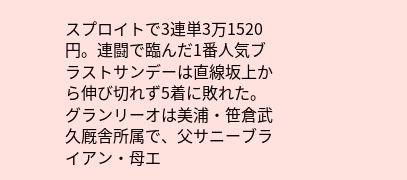スプロイトで3連単3万1520円。連闘で臨んだ1番人気ブラストサンデーは直線坂上から伸び切れず5着に敗れた。
グランリーオは美浦・笹倉武久厩舎所属で、父サニーブライアン・母エ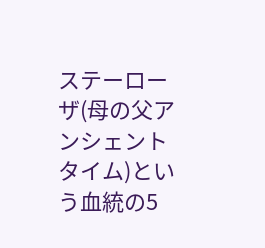ステーローザ(母の父アンシェントタイム)という血統の5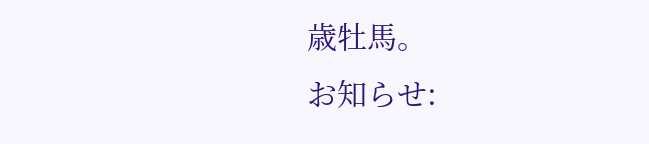歳牡馬。
お知らせ: